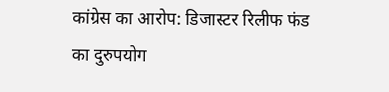कांग्रेस का आरोप: डिजास्टर रिलीफ फंड का दुरुपयोग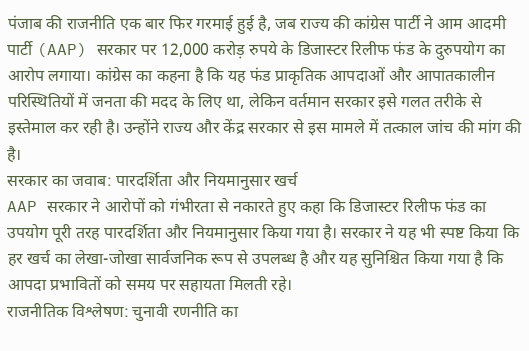पंजाब की राजनीति एक बार फिर गरमाई हुई है, जब राज्य की कांग्रेस पार्टी ने आम आदमी पार्टी (AAP) सरकार पर 12,000 करोड़ रुपये के डिजास्टर रिलीफ फंड के दुरुपयोग का आरोप लगाया। कांग्रेस का कहना है कि यह फंड प्राकृतिक आपदाओं और आपातकालीन परिस्थितियों में जनता की मदद के लिए था, लेकिन वर्तमान सरकार इसे गलत तरीके से इस्तेमाल कर रही है। उन्होंने राज्य और केंद्र सरकार से इस मामले में तत्काल जांच की मांग की है।
सरकार का जवाब: पारदर्शिता और नियमानुसार खर्च
AAP सरकार ने आरोपों को गंभीरता से नकारते हुए कहा कि डिजास्टर रिलीफ फंड का उपयोग पूरी तरह पारदर्शिता और नियमानुसार किया गया है। सरकार ने यह भी स्पष्ट किया कि हर खर्च का लेखा-जोखा सार्वजनिक रूप से उपलब्ध है और यह सुनिश्चित किया गया है कि आपदा प्रभावितों को समय पर सहायता मिलती रहे।
राजनीतिक विश्लेषण: चुनावी रणनीति का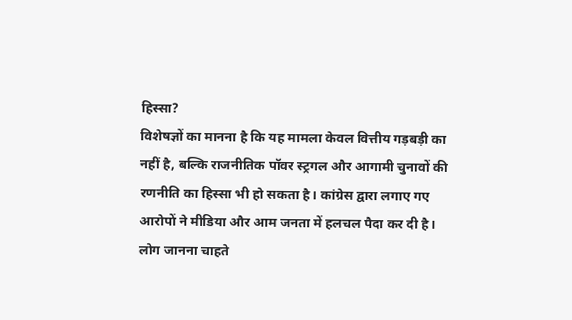हिस्सा?
विशेषज्ञों का मानना है कि यह मामला केवल वित्तीय गड़बड़ी का नहीं है, बल्कि राजनीतिक पॉवर स्ट्रगल और आगामी चुनावों की रणनीति का हिस्सा भी हो सकता है। कांग्रेस द्वारा लगाए गए आरोपों ने मीडिया और आम जनता में हलचल पैदा कर दी है। लोग जानना चाहते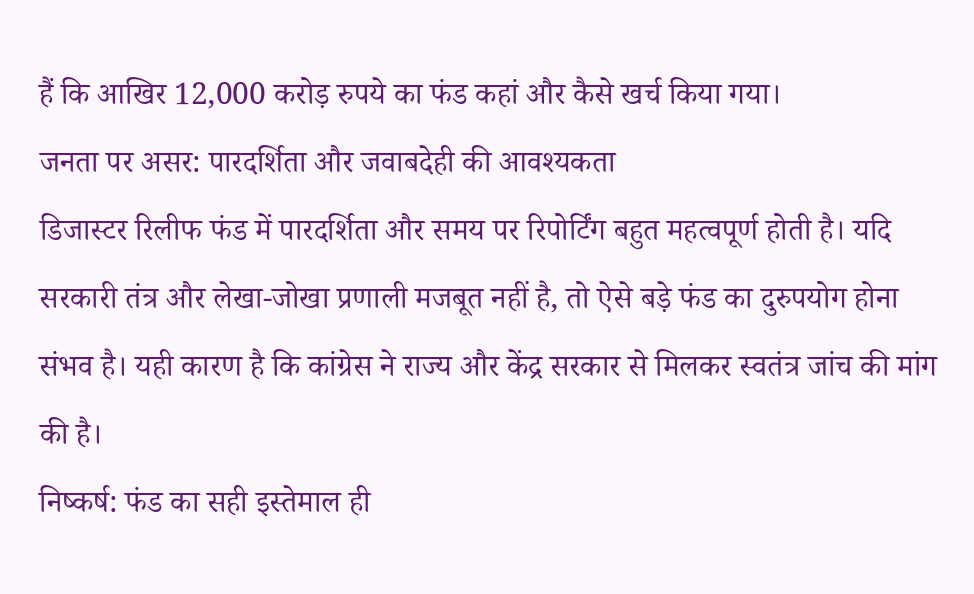हैं कि आखिर 12,000 करोड़ रुपये का फंड कहां और कैसे खर्च किया गया।
जनता पर असर: पारदर्शिता और जवाबदेही की आवश्यकता
डिजास्टर रिलीफ फंड में पारदर्शिता और समय पर रिपोर्टिंग बहुत महत्वपूर्ण होती है। यदि सरकारी तंत्र और लेखा-जोखा प्रणाली मजबूत नहीं है, तो ऐसे बड़े फंड का दुरुपयोग होना संभव है। यही कारण है कि कांग्रेस ने राज्य और केंद्र सरकार से मिलकर स्वतंत्र जांच की मांग की है।
निष्कर्ष: फंड का सही इस्तेमाल ही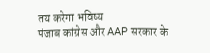तय करेगा भविष्य
पंजाब कांग्रेस और AAP सरकार के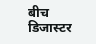बीच डिजास्टर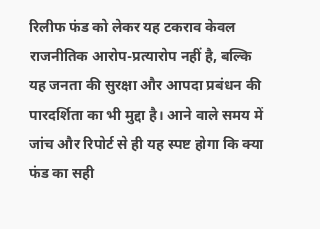रिलीफ फंड को लेकर यह टकराव केवल राजनीतिक आरोप-प्रत्यारोप नहीं है, बल्कि यह जनता की सुरक्षा और आपदा प्रबंधन की पारदर्शिता का भी मुद्दा है। आने वाले समय में जांच और रिपोर्ट से ही यह स्पष्ट होगा कि क्या फंड का सही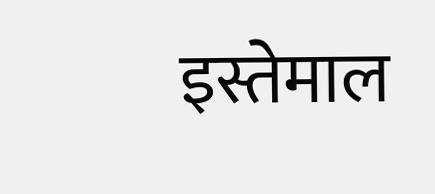इस्तेमाल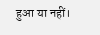हुआ या नहीं।